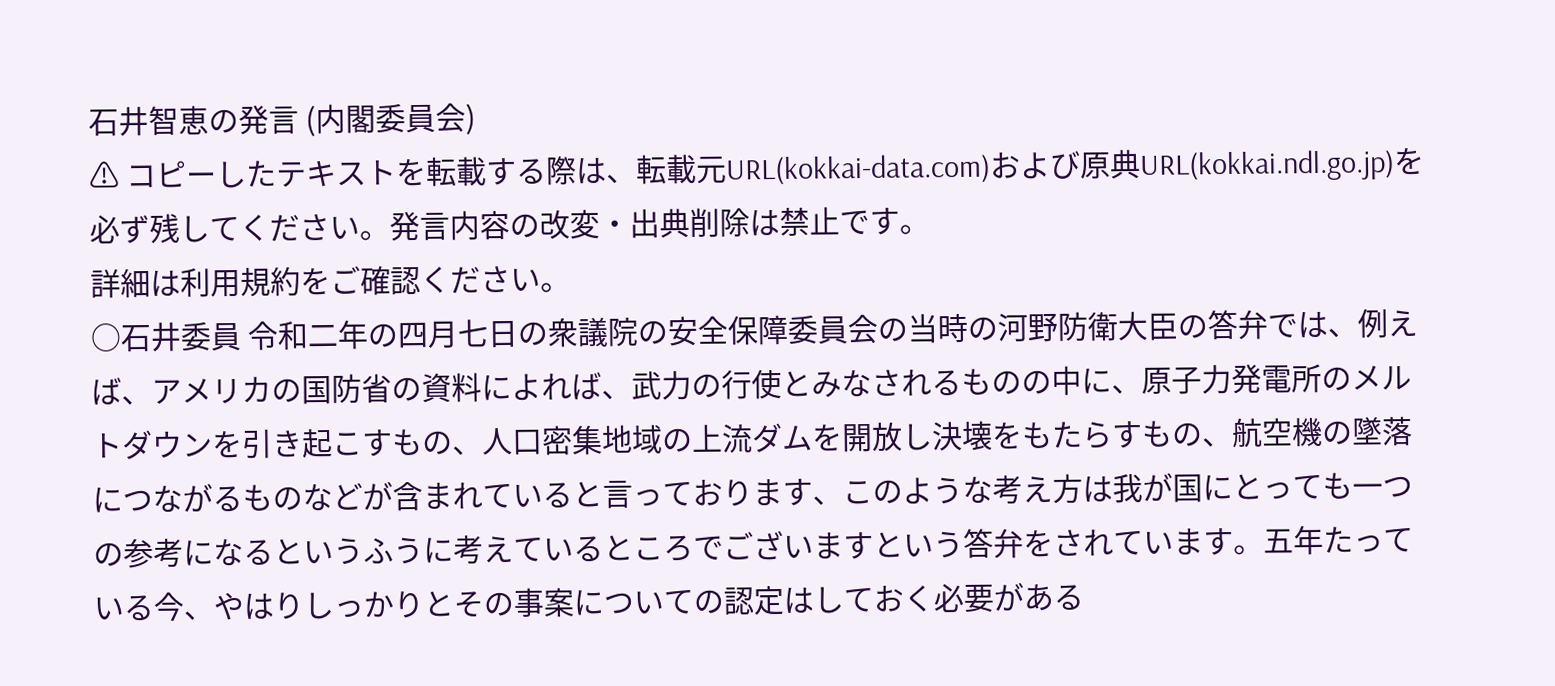石井智恵の発言 (内閣委員会)
⚠ コピーしたテキストを転載する際は、転載元URL(kokkai-data.com)および原典URL(kokkai.ndl.go.jp)を必ず残してください。発言内容の改変・出典削除は禁止です。
詳細は利用規約をご確認ください。
○石井委員 令和二年の四月七日の衆議院の安全保障委員会の当時の河野防衛大臣の答弁では、例えば、アメリカの国防省の資料によれば、武力の行使とみなされるものの中に、原子力発電所のメルトダウンを引き起こすもの、人口密集地域の上流ダムを開放し決壊をもたらすもの、航空機の墜落につながるものなどが含まれていると言っております、このような考え方は我が国にとっても一つの参考になるというふうに考えているところでございますという答弁をされています。五年たっている今、やはりしっかりとその事案についての認定はしておく必要がある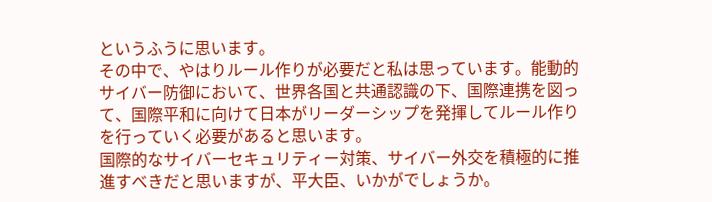というふうに思います。
その中で、やはりルール作りが必要だと私は思っています。能動的サイバー防御において、世界各国と共通認識の下、国際連携を図って、国際平和に向けて日本がリーダーシップを発揮してルール作りを行っていく必要があると思います。
国際的なサイバーセキュリティー対策、サイバー外交を積極的に推進すべきだと思いますが、平大臣、いかがでしょうか。